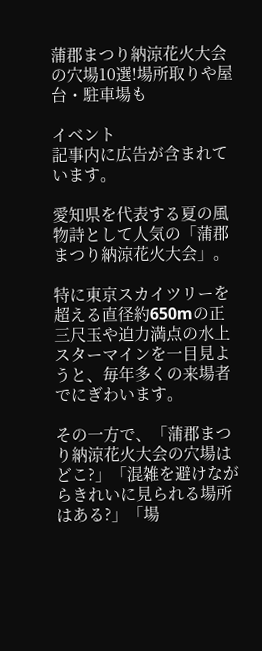蒲郡まつり納涼花火大会の穴場10選!場所取りや屋台・駐車場も

イベント
記事内に広告が含まれています。

愛知県を代表する夏の風物詩として人気の「蒲郡まつり納涼花火大会」。

特に東京スカイツリーを超える直径約650mの正三尺玉や迫力満点の水上スターマインを一目見ようと、毎年多くの来場者でにぎわいます。

その一方で、「蒲郡まつり納涼花火大会の穴場はどこ?」「混雑を避けながらきれいに見られる場所はある?」「場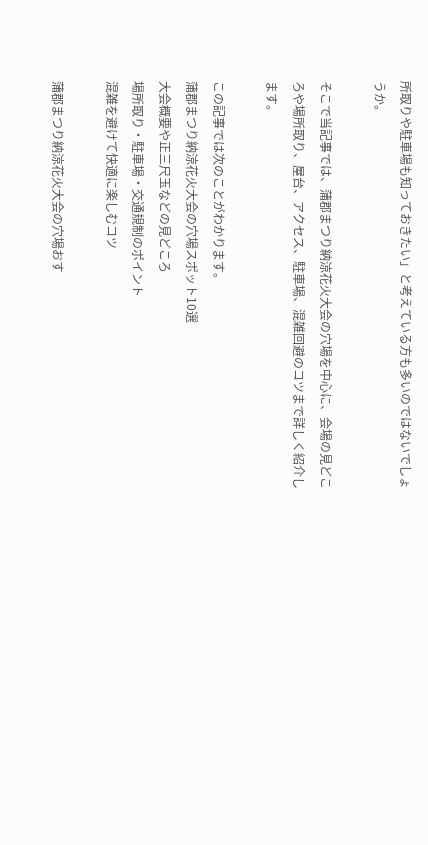所取りや駐車場も知っておきたい」と考えている方も多いのではないでしょうか。

そこで当記事では、蒲郡まつり納涼花火大会の穴場を中心に、会場の見どころや場所取り、屋台、アクセス、駐車場、混雑回避のコツまで詳しく紹介します。

この記事では次のことがわかります。
蒲郡まつり納涼花火大会の穴場スポット10選
大会概要や正三尺玉などの見どころ
場所取り・駐車場・交通規制のポイント
混雑を避けて快適に楽しむコツ

蒲郡まつり納涼花火大会の穴場おす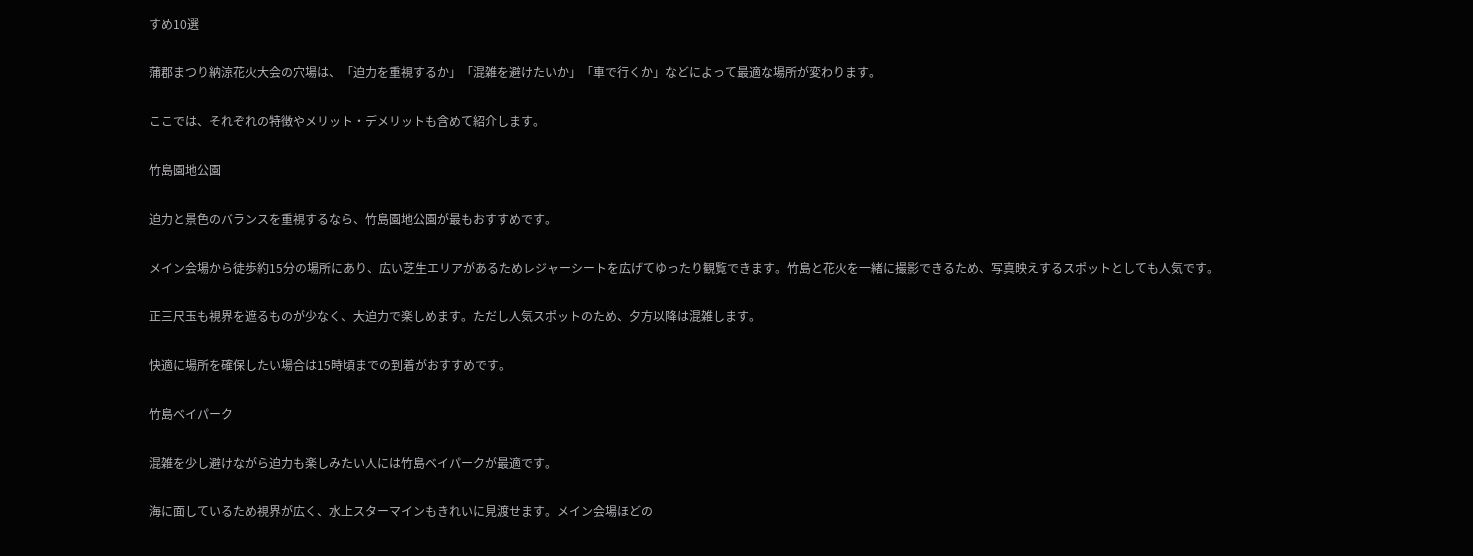すめ10選

蒲郡まつり納涼花火大会の穴場は、「迫力を重視するか」「混雑を避けたいか」「車で行くか」などによって最適な場所が変わります。

ここでは、それぞれの特徴やメリット・デメリットも含めて紹介します。

竹島園地公園

迫力と景色のバランスを重視するなら、竹島園地公園が最もおすすめです。

メイン会場から徒歩約15分の場所にあり、広い芝生エリアがあるためレジャーシートを広げてゆったり観覧できます。竹島と花火を一緒に撮影できるため、写真映えするスポットとしても人気です。

正三尺玉も視界を遮るものが少なく、大迫力で楽しめます。ただし人気スポットのため、夕方以降は混雑します。

快適に場所を確保したい場合は15時頃までの到着がおすすめです。

竹島ベイパーク

混雑を少し避けながら迫力も楽しみたい人には竹島ベイパークが最適です。

海に面しているため視界が広く、水上スターマインもきれいに見渡せます。メイン会場ほどの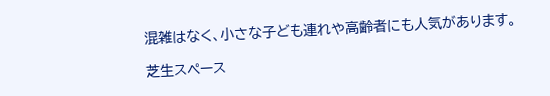混雑はなく、小さな子ども連れや高齢者にも人気があります。

芝生スペース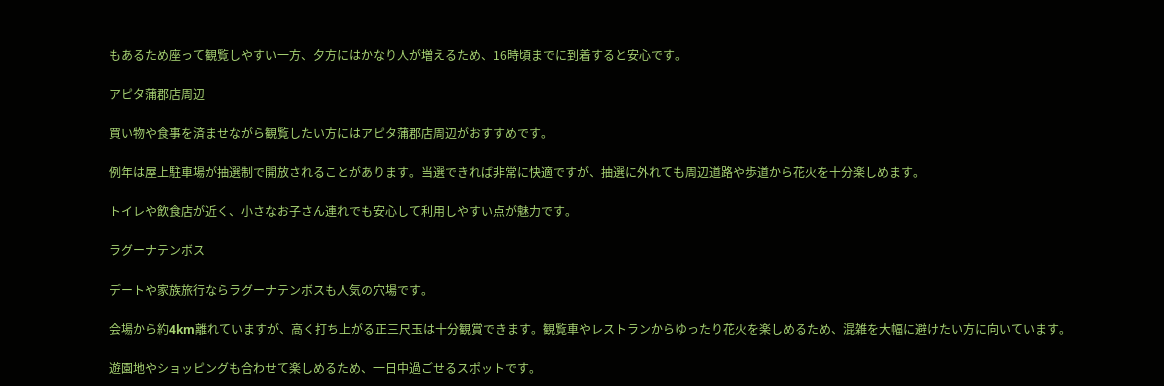もあるため座って観覧しやすい一方、夕方にはかなり人が増えるため、16時頃までに到着すると安心です。

アピタ蒲郡店周辺

買い物や食事を済ませながら観覧したい方にはアピタ蒲郡店周辺がおすすめです。

例年は屋上駐車場が抽選制で開放されることがあります。当選できれば非常に快適ですが、抽選に外れても周辺道路や歩道から花火を十分楽しめます。

トイレや飲食店が近く、小さなお子さん連れでも安心して利用しやすい点が魅力です。

ラグーナテンボス

デートや家族旅行ならラグーナテンボスも人気の穴場です。

会場から約4km離れていますが、高く打ち上がる正三尺玉は十分観賞できます。観覧車やレストランからゆったり花火を楽しめるため、混雑を大幅に避けたい方に向いています。

遊園地やショッピングも合わせて楽しめるため、一日中過ごせるスポットです。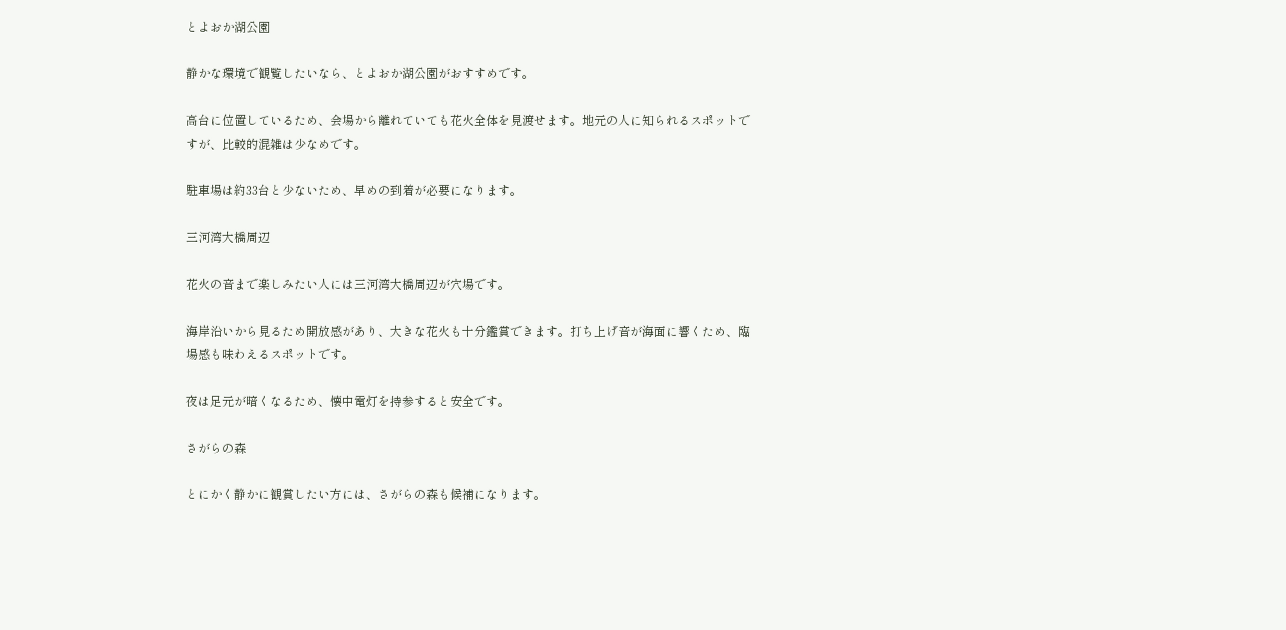とよおか湖公園

静かな環境で観覧したいなら、とよおか湖公園がおすすめです。

高台に位置しているため、会場から離れていても花火全体を見渡せます。地元の人に知られるスポットですが、比較的混雑は少なめです。

駐車場は約33台と少ないため、早めの到着が必要になります。

三河湾大橋周辺

花火の音まで楽しみたい人には三河湾大橋周辺が穴場です。

海岸沿いから見るため開放感があり、大きな花火も十分鑑賞できます。打ち上げ音が海面に響くため、臨場感も味わえるスポットです。

夜は足元が暗くなるため、懐中電灯を持参すると安全です。

さがらの森

とにかく静かに観賞したい方には、さがらの森も候補になります。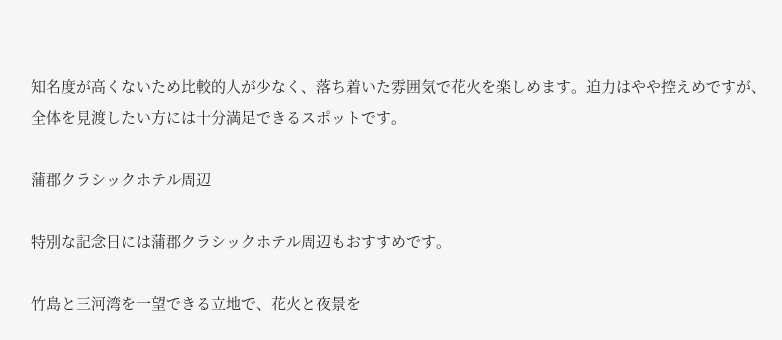知名度が高くないため比較的人が少なく、落ち着いた雰囲気で花火を楽しめます。迫力はやや控えめですが、全体を見渡したい方には十分満足できるスポットです。

蒲郡クラシックホテル周辺

特別な記念日には蒲郡クラシックホテル周辺もおすすめです。

竹島と三河湾を一望できる立地で、花火と夜景を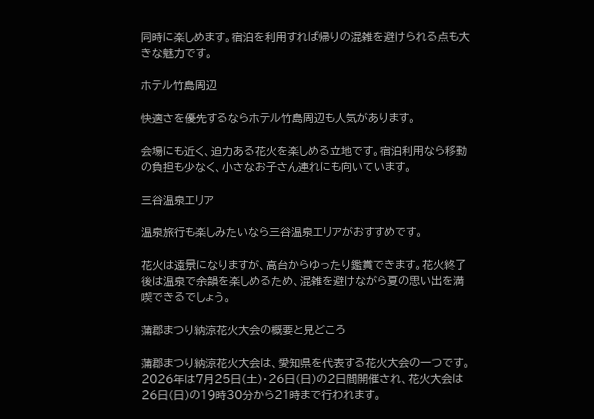同時に楽しめます。宿泊を利用すれば帰りの混雑を避けられる点も大きな魅力です。

ホテル竹島周辺

快適さを優先するならホテル竹島周辺も人気があります。

会場にも近く、迫力ある花火を楽しめる立地です。宿泊利用なら移動の負担も少なく、小さなお子さん連れにも向いています。

三谷温泉エリア

温泉旅行も楽しみたいなら三谷温泉エリアがおすすめです。

花火は遠景になりますが、高台からゆったり鑑賞できます。花火終了後は温泉で余韻を楽しめるため、混雑を避けながら夏の思い出を満喫できるでしょう。

蒲郡まつり納涼花火大会の概要と見どころ

蒲郡まつり納涼花火大会は、愛知県を代表する花火大会の一つです。2026年は7月25日(土)・26日(日)の2日間開催され、花火大会は26日(日)の19時30分から21時まで行われます。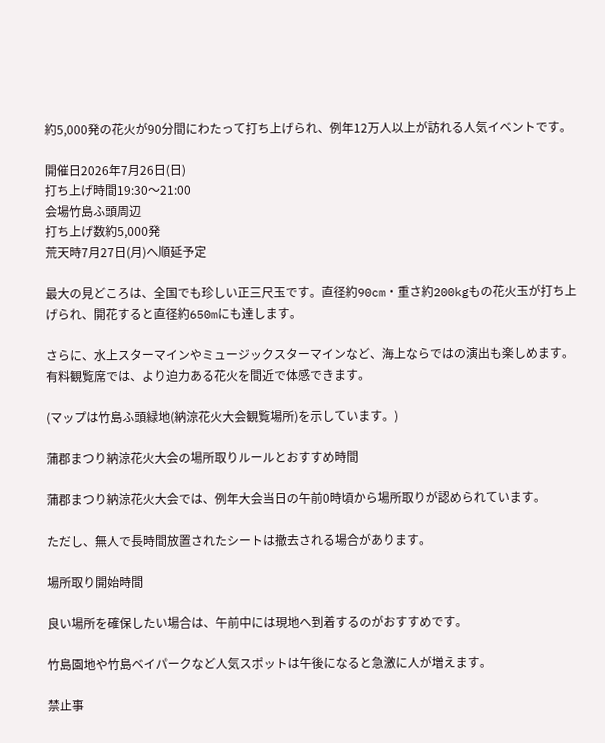約5,000発の花火が90分間にわたって打ち上げられ、例年12万人以上が訪れる人気イベントです。

開催日2026年7月26日(日)
打ち上げ時間19:30〜21:00
会場竹島ふ頭周辺
打ち上げ数約5,000発
荒天時7月27日(月)へ順延予定

最大の見どころは、全国でも珍しい正三尺玉です。直径約90cm・重さ約200kgもの花火玉が打ち上げられ、開花すると直径約650mにも達します。

さらに、水上スターマインやミュージックスターマインなど、海上ならではの演出も楽しめます。有料観覧席では、より迫力ある花火を間近で体感できます。

(マップは竹島ふ頭緑地(納涼花火大会観覧場所)を示しています。)

蒲郡まつり納涼花火大会の場所取りルールとおすすめ時間

蒲郡まつり納涼花火大会では、例年大会当日の午前0時頃から場所取りが認められています。

ただし、無人で長時間放置されたシートは撤去される場合があります。

場所取り開始時間

良い場所を確保したい場合は、午前中には現地へ到着するのがおすすめです。

竹島園地や竹島ベイパークなど人気スポットは午後になると急激に人が増えます。

禁止事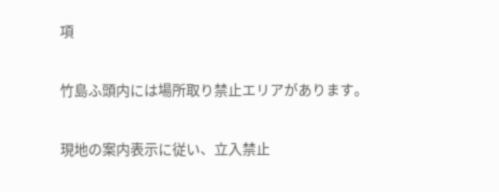項

竹島ふ頭内には場所取り禁止エリアがあります。

現地の案内表示に従い、立入禁止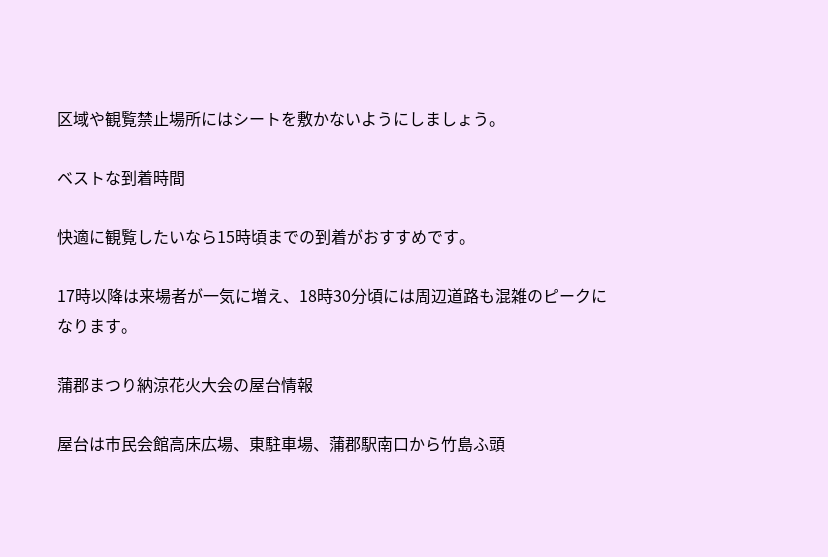区域や観覧禁止場所にはシートを敷かないようにしましょう。

ベストな到着時間

快適に観覧したいなら15時頃までの到着がおすすめです。

17時以降は来場者が一気に増え、18時30分頃には周辺道路も混雑のピークになります。

蒲郡まつり納涼花火大会の屋台情報

屋台は市民会館高床広場、東駐車場、蒲郡駅南口から竹島ふ頭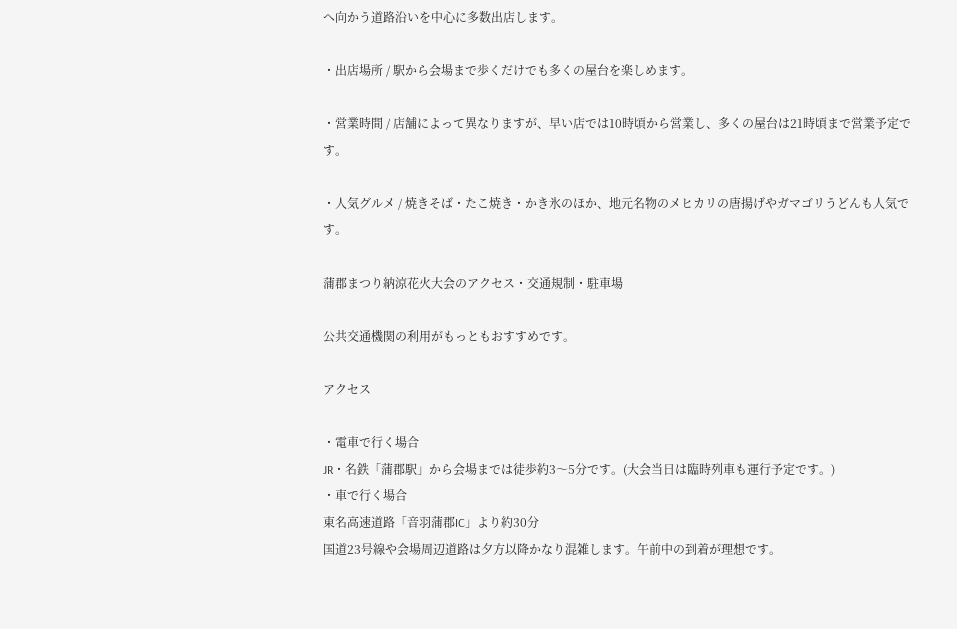へ向かう道路沿いを中心に多数出店します。

・出店場所 / 駅から会場まで歩くだけでも多くの屋台を楽しめます。

・営業時間 / 店舗によって異なりますが、早い店では10時頃から営業し、多くの屋台は21時頃まで営業予定です。

・人気グルメ / 焼きそば・たこ焼き・かき氷のほか、地元名物のメヒカリの唐揚げやガマゴリうどんも人気です。

蒲郡まつり納涼花火大会のアクセス・交通規制・駐車場

公共交通機関の利用がもっともおすすめです。

アクセス

・電車で行く場合
JR・名鉄「蒲郡駅」から会場までは徒歩約3〜5分です。(大会当日は臨時列車も運行予定です。)
・車で行く場合
東名高速道路「音羽蒲郡IC」より約30分
国道23号線や会場周辺道路は夕方以降かなり混雑します。午前中の到着が理想です。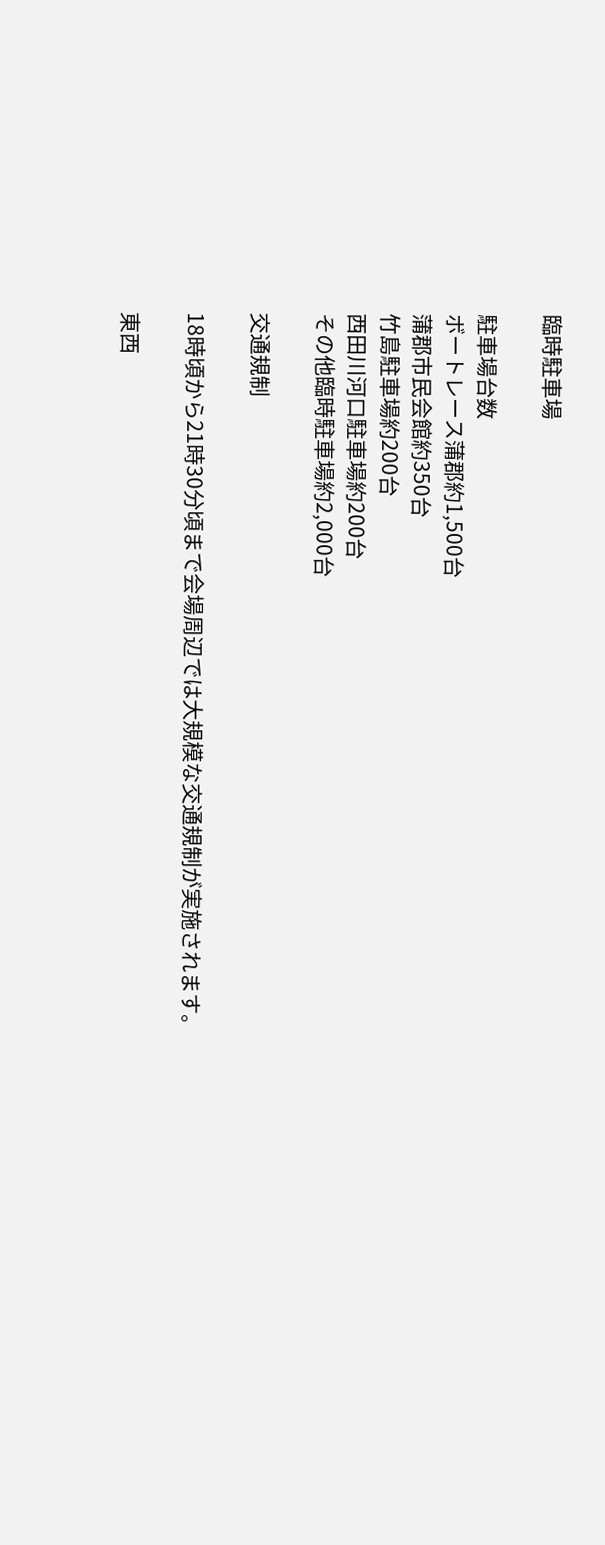臨時駐車場

駐車場台数
ボートレース蒲郡約1,500台
蒲郡市民会館約350台
竹島駐車場約200台
西田川河口駐車場約200台
その他臨時駐車場約2,000台

交通規制

18時頃から21時30分頃まで会場周辺では大規模な交通規制が実施されます。

東西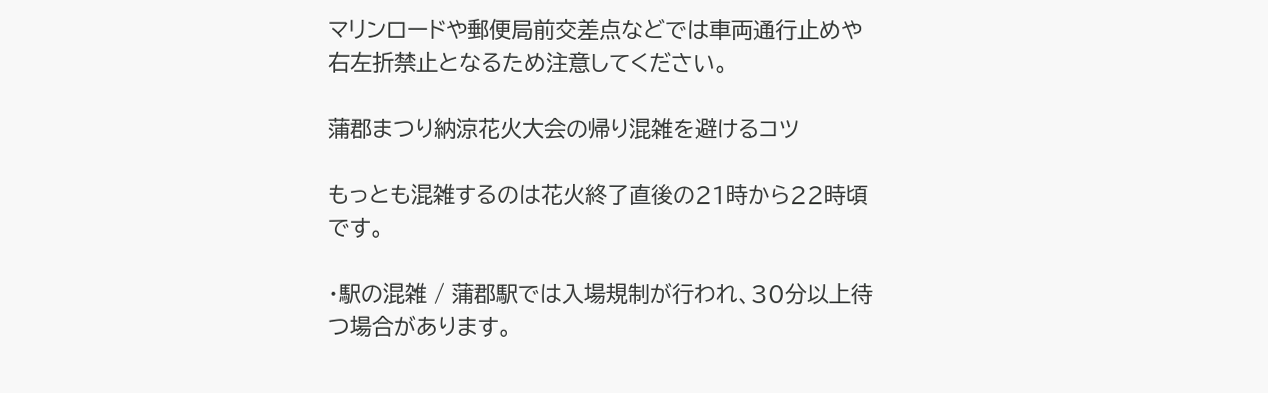マリンロードや郵便局前交差点などでは車両通行止めや右左折禁止となるため注意してください。

蒲郡まつり納涼花火大会の帰り混雑を避けるコツ

もっとも混雑するのは花火終了直後の21時から22時頃です。

・駅の混雑 / 蒲郡駅では入場規制が行われ、30分以上待つ場合があります。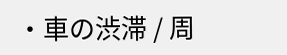・車の渋滞 / 周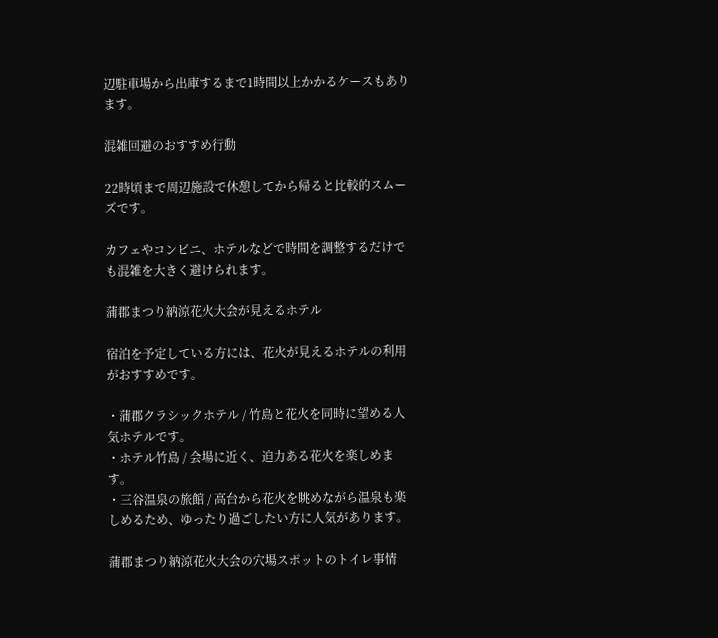辺駐車場から出庫するまで1時間以上かかるケースもあります。

混雑回避のおすすめ行動

22時頃まで周辺施設で休憩してから帰ると比較的スムーズです。

カフェやコンビニ、ホテルなどで時間を調整するだけでも混雑を大きく避けられます。

蒲郡まつり納涼花火大会が見えるホテル

宿泊を予定している方には、花火が見えるホテルの利用がおすすめです。

・蒲郡クラシックホテル / 竹島と花火を同時に望める人気ホテルです。
・ホテル竹島 / 会場に近く、迫力ある花火を楽しめます。
・三谷温泉の旅館 / 高台から花火を眺めながら温泉も楽しめるため、ゆったり過ごしたい方に人気があります。

蒲郡まつり納涼花火大会の穴場スポットのトイレ事情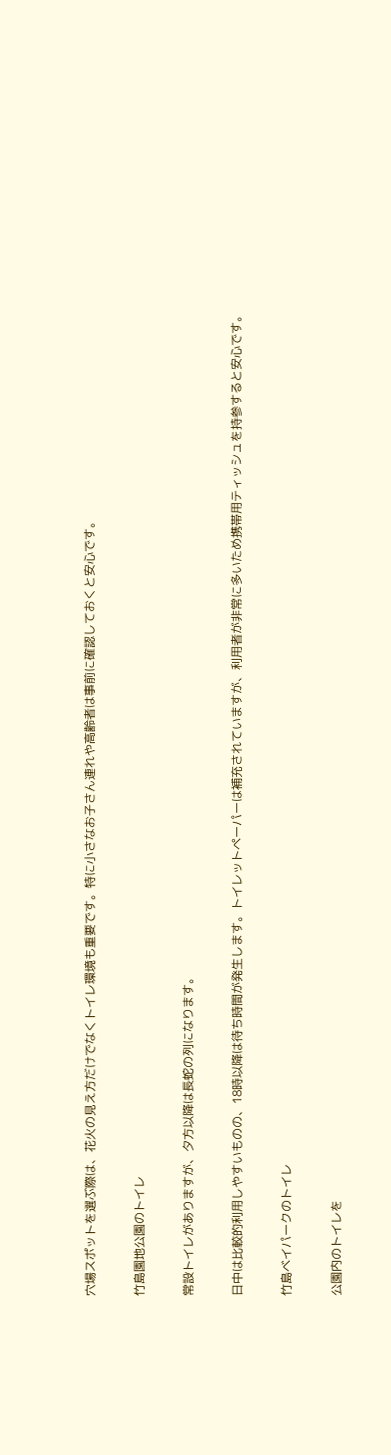穴場スポットを選ぶ際は、花火の見え方だけでなくトイレ環境も重要です。特に小さなお子さん連れや高齢者は事前に確認しておくと安心です。

竹島園地公園のトイレ

常設トイレがありますが、夕方以降は長蛇の列になります。

日中は比較的利用しやすいものの、18時以降は待ち時間が発生します。トイレットペーパーは補充されていますが、利用者が非常に多いため携帯用ティッシュを持参すると安心です。

竹島ベイパークのトイレ

公園内のトイレを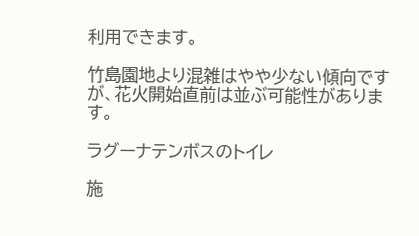利用できます。

竹島園地より混雑はやや少ない傾向ですが、花火開始直前は並ぶ可能性があります。

ラグーナテンボスのトイレ

施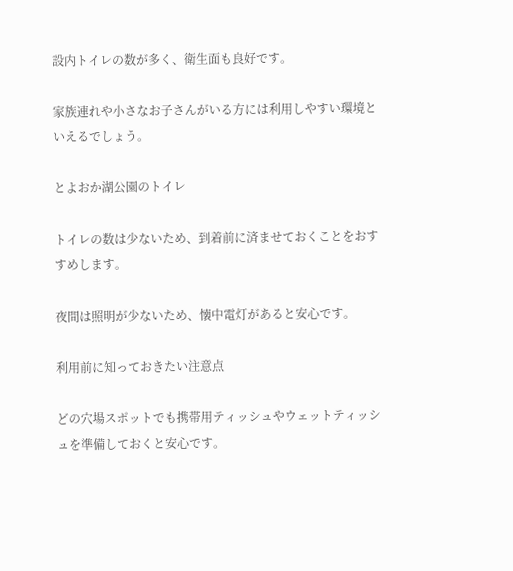設内トイレの数が多く、衛生面も良好です。

家族連れや小さなお子さんがいる方には利用しやすい環境といえるでしょう。

とよおか湖公園のトイレ

トイレの数は少ないため、到着前に済ませておくことをおすすめします。

夜間は照明が少ないため、懐中電灯があると安心です。

利用前に知っておきたい注意点

どの穴場スポットでも携帯用ティッシュやウェットティッシュを準備しておくと安心です。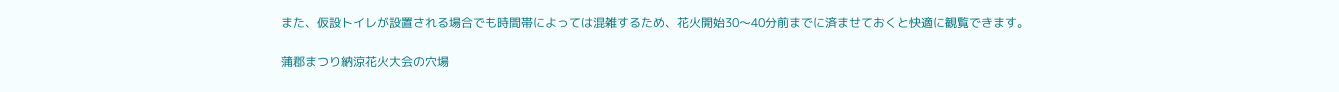また、仮設トイレが設置される場合でも時間帯によっては混雑するため、花火開始30〜40分前までに済ませておくと快適に観覧できます。

蒲郡まつり納涼花火大会の穴場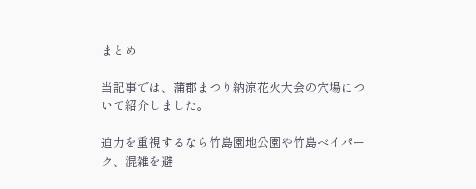まとめ

当記事では、蒲郡まつり納涼花火大会の穴場について紹介しました。

迫力を重視するなら竹島園地公園や竹島ベイパーク、混雑を避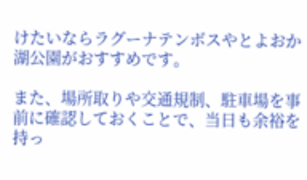けたいならラグーナテンボスやとよおか湖公園がおすすめです。

また、場所取りや交通規制、駐車場を事前に確認しておくことで、当日も余裕を持っ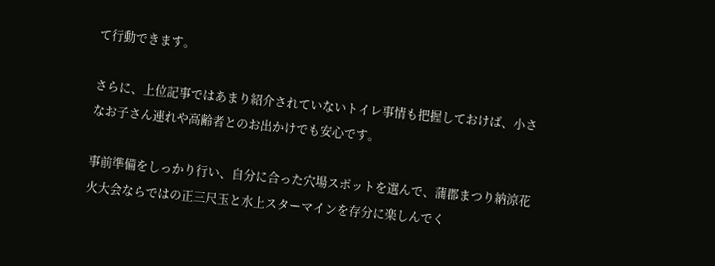て行動できます。

さらに、上位記事ではあまり紹介されていないトイレ事情も把握しておけば、小さなお子さん連れや高齢者とのお出かけでも安心です。

事前準備をしっかり行い、自分に合った穴場スポットを選んで、蒲郡まつり納涼花火大会ならではの正三尺玉と水上スターマインを存分に楽しんでく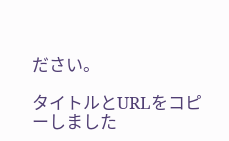ださい。

タイトルとURLをコピーしました